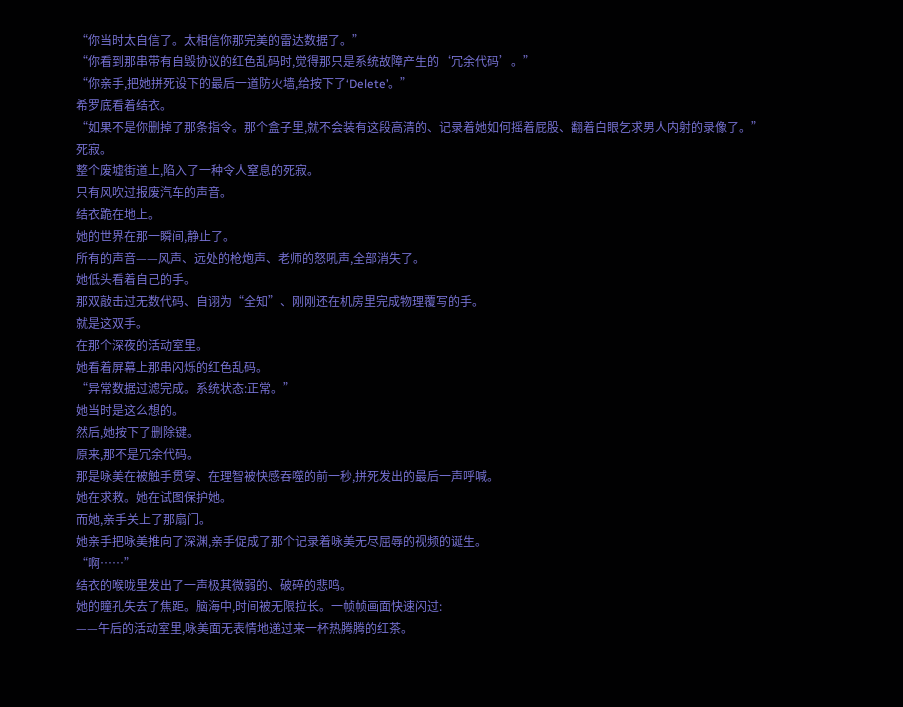“你当时太自信了。太相信你那完美的雷达数据了。”
“你看到那串带有自毁协议的红色乱码时,觉得那只是系统故障产生的‘冗余代码’。”
“你亲手,把她拼死设下的最后一道防火墙,给按下了‘Delete’。”
希罗底看着结衣。
“如果不是你删掉了那条指令。那个盒子里,就不会装有这段高清的、记录着她如何摇着屁股、翻着白眼乞求男人内射的录像了。”
死寂。
整个废墟街道上,陷入了一种令人窒息的死寂。
只有风吹过报废汽车的声音。
结衣跪在地上。
她的世界在那一瞬间,静止了。
所有的声音——风声、远处的枪炮声、老师的怒吼声,全部消失了。
她低头看着自己的手。
那双敲击过无数代码、自诩为“全知”、刚刚还在机房里完成物理覆写的手。
就是这双手。
在那个深夜的活动室里。
她看着屏幕上那串闪烁的红色乱码。
“异常数据过滤完成。系统状态:正常。”
她当时是这么想的。
然后,她按下了删除键。
原来,那不是冗余代码。
那是咏美在被触手贯穿、在理智被快感吞噬的前一秒,拼死发出的最后一声呼喊。
她在求救。她在试图保护她。
而她,亲手关上了那扇门。
她亲手把咏美推向了深渊,亲手促成了那个记录着咏美无尽屈辱的视频的诞生。
“啊……”
结衣的喉咙里发出了一声极其微弱的、破碎的悲鸣。
她的瞳孔失去了焦距。脑海中,时间被无限拉长。一帧帧画面快速闪过:
——午后的活动室里,咏美面无表情地递过来一杯热腾腾的红茶。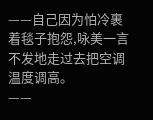——自己因为怕冷裹着毯子抱怨,咏美一言不发地走过去把空调温度调高。
——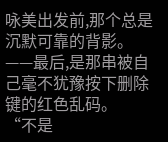咏美出发前,那个总是沉默可靠的背影。
——最后,是那串被自己毫不犹豫按下删除键的红色乱码。
“不是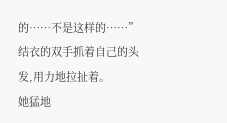的……不是这样的……”
结衣的双手抓着自己的头发,用力地拉扯着。
她猛地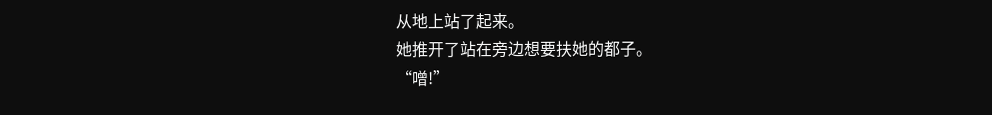从地上站了起来。
她推开了站在旁边想要扶她的都子。
“噌!”